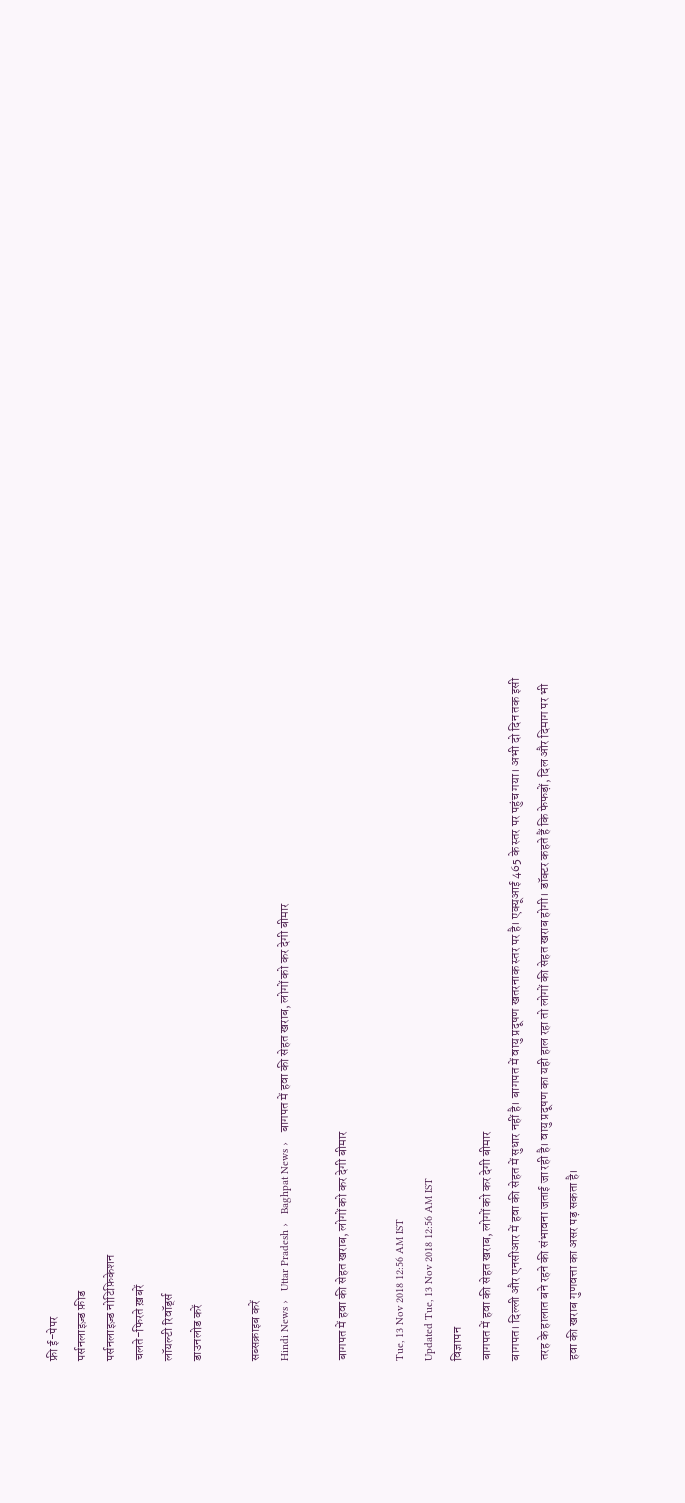फ्री ई-पेपर
पर्सनलाइज़्ड फ़ीड
पर्सनलाइज़्ड नोटिफ़िकेशन
चलते-फिरते ख़बरें
लॉयल्टी रिवॉर्ड्स
डाउनलोड करें

सब्सक्राइब करें
Hindi News ›   Uttar Pradesh ›   Baghpat News ›   बागपत में हवा की सेहत खराब, लोगों को कर देगी बीमार

बागपत में हवा की सेहत खराब, लोगों को कर देगी बीमार

Tue, 13 Nov 2018 12:56 AM IST
Updated Tue, 13 Nov 2018 12:56 AM IST
विज्ञापन
बागपत में हवा की सेहत खराब, लोगों को कर देगी बीमार
बागपत। दिल्ली और एनसीआर में हवा की सेहत में सुधार नहीं है। बागपत में वायु प्रदूषण खतरनाक स्तर पर है। एक्यूआई 465 के स्तर पर पहुंच गया। अभी दो दिन तक इसी तरह के हालात बने रहने की संभावना जताई जा रही है। वायु प्रदूषण का यही हाल रहा तो लोगों की सेहत खराब होगी। डॉक्टर कहते हैं कि फेफड़ों, दिल और दिमाग पर भी हवा की खराब गुणवत्ता का असर पड़ सकता है।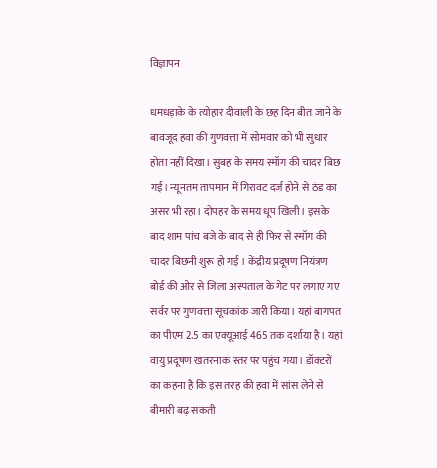विज्ञापन

धमधड़ाके के त्योहार दीवाली के छह दिन बीत जाने के बावजूद हवा की गुणवत्ता में सोमवार को भी सुधार होता नहीं दिखा। सुबह के समय स्मॉग की चादर बिछ गई। न्यूनतम तापमान में गिरावट दर्ज होने से ठंड का असर भी रहा। दोपहर के समय धूप खिली। इसके बाद शाम पांच बजे के बाद से ही फिर से स्मॉग की चादर बिछनी शुरू हो गई । केंद्रीय प्रदूषण नियंत्रण बोर्ड की ओर से जिला अस्पताल के गेट पर लगाए गए सर्वर पर गुणवत्ता सूचकांक जारी किया। यहां बागपत का पीएम 2.5 का एक्यूआई 465 तक दर्शाया है। यहां वायु प्रदूषण खतरनाक स्तर पर पहुंच गया। डॉक्टरों का कहना है कि इस तरह की हवा में सांस लेने से बीमारी बढ़ सकती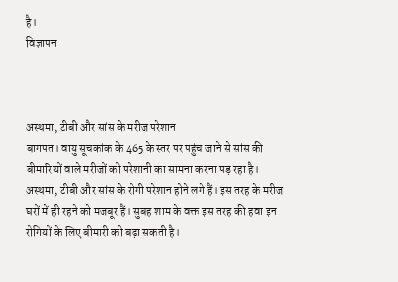है।
विज्ञापन



अस्थमा, टीबी और सांस के मरीज परेशान
बागपत। वायु सूचकांक के 465 के स्तर पर पहुंच जाने से सांस की बीमारियों वाले मरीजों को परेशानी का सामना करना पड़ रहा है। अस्थमा, टीबी और सांस के रोगी परेशान होने लगे हैं। इस तरह के मरीज घरों में ही रहने को मजबूर हैं। सुबह शाम के वक्त इस तरह की हवा इन रोगियों के लिए बीमारी को बढ़ा सकती है।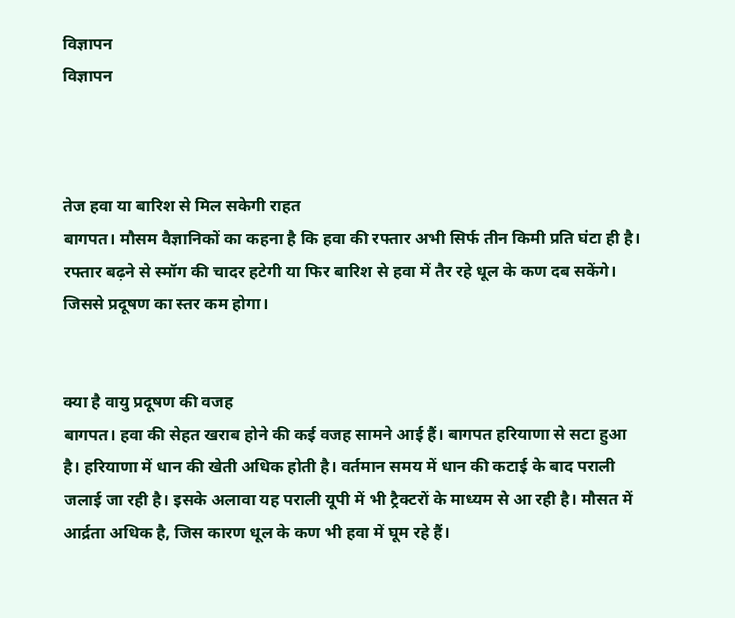विज्ञापन
विज्ञापन



तेज हवा या बारिश से मिल सकेगी राहत
बागपत। मौसम वैज्ञानिकों का कहना है कि हवा की रफ्तार अभी सिर्फ तीन किमी प्रति घंटा ही है। रफ्तार बढ़ने से स्मॉग की चादर हटेगी या फिर बारिश से हवा में तैर रहे धूल के कण दब सकेंगे। जिससे प्रदूषण का स्तर कम होगा।


क्या है वायु प्रदूषण की वजह
बागपत। हवा की सेहत खराब होने की कई वजह सामने आई हैं। बागपत हरियाणा से सटा हुआ है। हरियाणा में धान की खेती अधिक होती है। वर्तमान समय में धान की कटाई के बाद पराली जलाई जा रही है। इसके अलावा यह पराली यूपी में भी ट्रैक्टरों के माध्यम से आ रही है। मौसत में आर्द्रता अधिक है, जिस कारण धूल के कण भी हवा में घूम रहे हैं।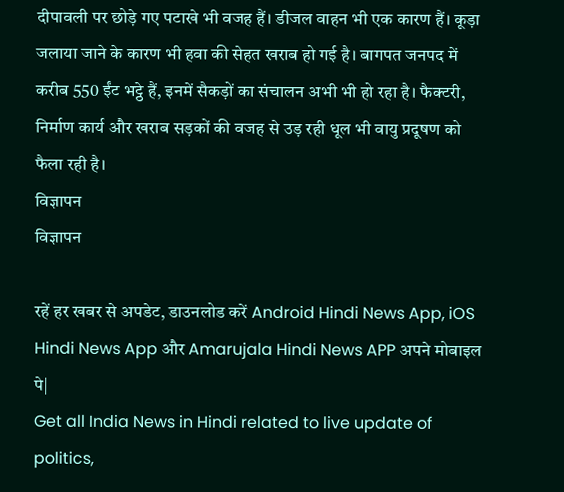दीपावली पर छोड़े गए पटाखे भी वजह हैं। डीजल वाहन भी एक कारण हैं। कूड़ा जलाया जाने के कारण भी हवा की सेहत खराब हो गई है। बागपत जनपद में करीब 550 ईंट भट्ठे हैं, इनमें सैकड़ों का संचालन अभी भी हो रहा है। फैक्टरी, निर्माण कार्य और खराब सड़कों की वजह से उड़ रही धूल भी वायु प्रदूषण को फैला रही है।
विज्ञापन
विज्ञापन

रहें हर खबर से अपडेट, डाउनलोड करें Android Hindi News App, iOS Hindi News App और Amarujala Hindi News APP अपने मोबाइल पे|
Get all India News in Hindi related to live update of politics,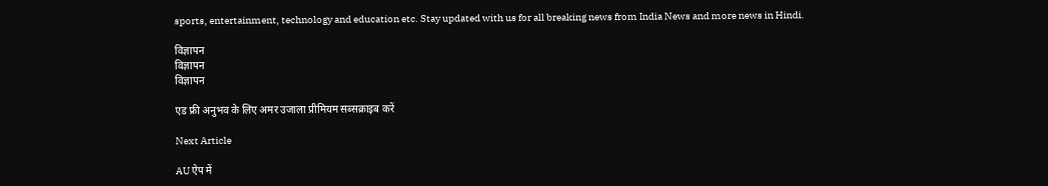sports, entertainment, technology and education etc. Stay updated with us for all breaking news from India News and more news in Hindi.

विज्ञापन
विज्ञापन
विज्ञापन

एड फ्री अनुभव के लिए अमर उजाला प्रीमियम सब्सक्राइब करें

Next Article

AU ऐप में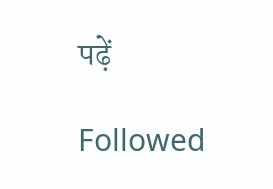पढ़ें

Followed